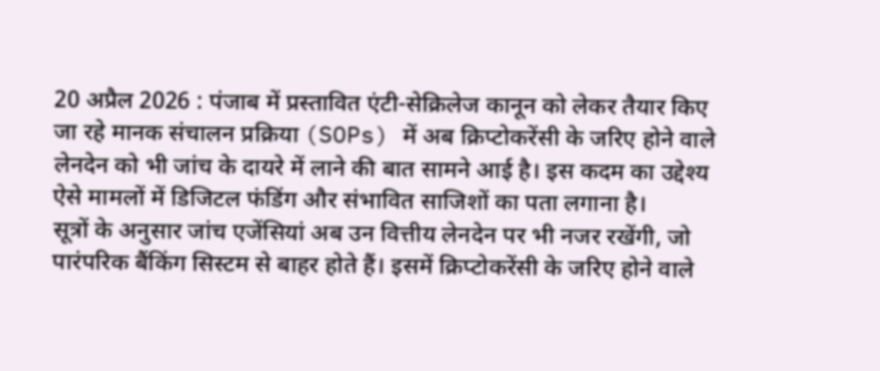20 अप्रैल 2026 : पंजाब में प्रस्तावित एंटी-सेक्रिलेज कानून को लेकर तैयार किए जा रहे मानक संचालन प्रक्रिया (SOPs) में अब क्रिप्टोकरेंसी के जरिए होने वाले लेनदेन को भी जांच के दायरे में लाने की बात सामने आई है। इस कदम का उद्देश्य ऐसे मामलों में डिजिटल फंडिंग और संभावित साजिशों का पता लगाना है।
सूत्रों के अनुसार जांच एजेंसियां अब उन वित्तीय लेनदेन पर भी नजर रखेंगी, जो पारंपरिक बैंकिंग सिस्टम से बाहर होते हैं। इसमें क्रिप्टोकरेंसी के जरिए होने वाले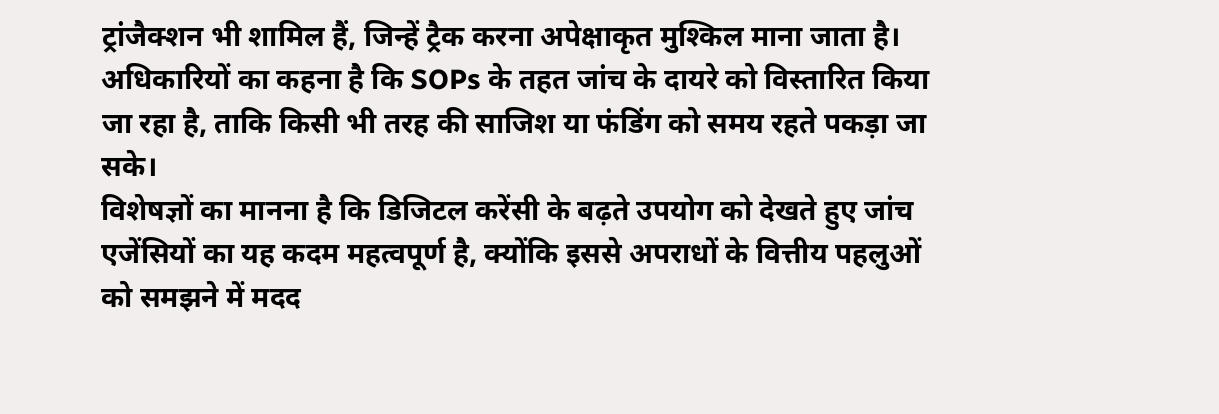ट्रांजैक्शन भी शामिल हैं, जिन्हें ट्रैक करना अपेक्षाकृत मुश्किल माना जाता है।
अधिकारियों का कहना है कि SOPs के तहत जांच के दायरे को विस्तारित किया जा रहा है, ताकि किसी भी तरह की साजिश या फंडिंग को समय रहते पकड़ा जा सके।
विशेषज्ञों का मानना है कि डिजिटल करेंसी के बढ़ते उपयोग को देखते हुए जांच एजेंसियों का यह कदम महत्वपूर्ण है, क्योंकि इससे अपराधों के वित्तीय पहलुओं को समझने में मदद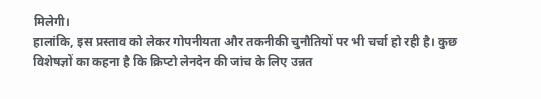मिलेगी।
हालांकि, इस प्रस्ताव को लेकर गोपनीयता और तकनीकी चुनौतियों पर भी चर्चा हो रही है। कुछ विशेषज्ञों का कहना है कि क्रिप्टो लेनदेन की जांच के लिए उन्नत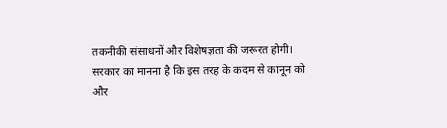तकनीकी संसाधनों और विशेषज्ञता की जरूरत होगी।
सरकार का मानना है कि इस तरह के कदम से कानून को और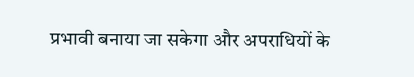प्रभावी बनाया जा सकेगा और अपराधियों के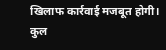खिलाफ कार्रवाई मजबूत होगी।
कुल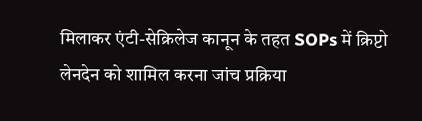मिलाकर एंटी-सेक्रिलेज कानून के तहत SOPs में क्रिप्टो लेनदेन को शामिल करना जांच प्रक्रिया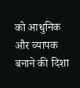को आधुनिक और व्यापक बनाने की दिशा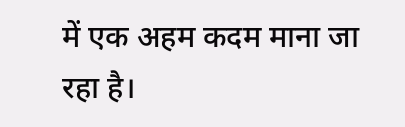में एक अहम कदम माना जा रहा है।